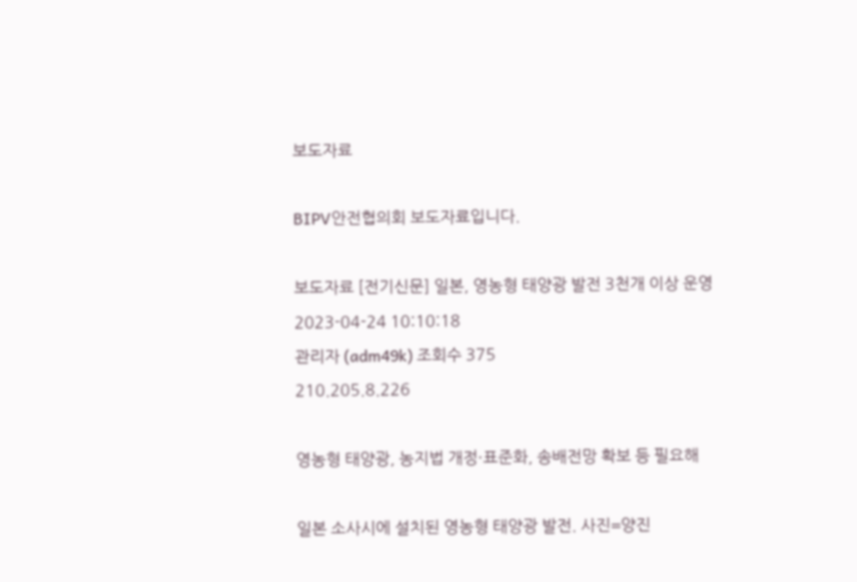보도자료

BIPV안전협의회 보도자료입니다.

보도자료 [전기신문] 일본, 영농형 태양광 발전 3천개 이상 운영
2023-04-24 10:10:18
관리자 (adm49k) 조회수 375
210.205.8.226

영농형 태양광, 농지법 개정·표준화, 송배전망 확보 등 필요해

일본 소사시에 설치된 영농형 태양광 발전. 사진=양진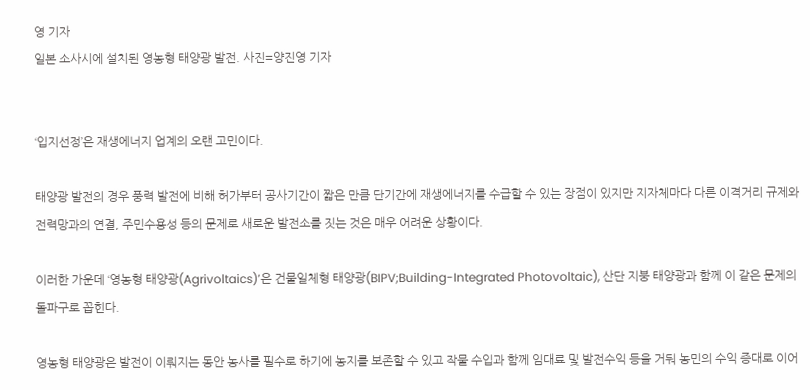영 기자
일본 소사시에 설치된 영농형 태양광 발전. 사진=양진영 기자


‘입지선정’은 재생에너지 업계의 오랜 고민이다.

태양광 발전의 경우 풍력 발전에 비해 허가부터 공사기간이 짧은 만큼 단기간에 재생에너지를 수급할 수 있는 장점이 있지만 지자체마다 다른 이격거리 규제와 전력망과의 연결, 주민수용성 등의 문제로 새로운 발전소를 짓는 것은 매우 어려운 상황이다.

이러한 가운데 ‘영농형 태양광(Agrivoltaics)’은 건물일체형 태양광(BIPV;Building-Integrated Photovoltaic), 산단 지붕 태양광과 함께 이 같은 문제의 돌파구로 꼽힌다.

영농형 태양광은 발전이 이뤄지는 동안 농사를 필수로 하기에 농지를 보존할 수 있고 작물 수입과 함께 임대료 및 발전수익 등을 거둬 농민의 수익 증대로 이어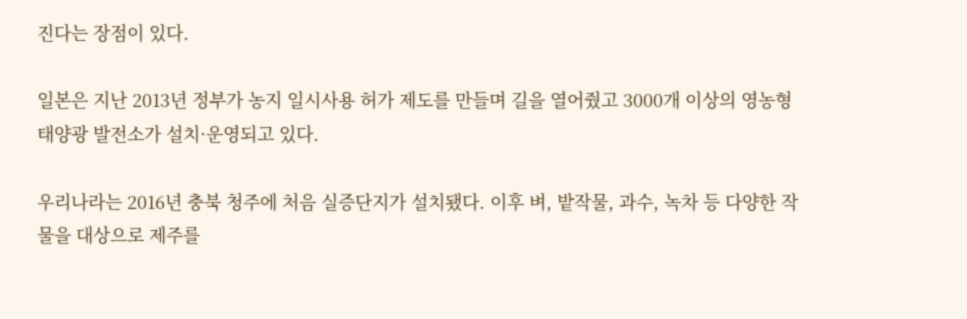진다는 장점이 있다.

일본은 지난 2013년 정부가 농지 일시사용 허가 제도를 만들며 길을 열어줬고 3000개 이상의 영농형 태양광 발전소가 설치·운영되고 있다.

우리나라는 2016년 충북 청주에 처음 실증단지가 설치됐다. 이후 벼, 밭작물, 과수, 녹차 등 다양한 작물을 대상으로 제주를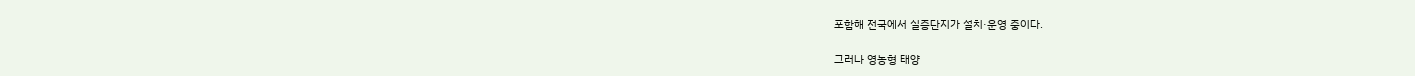포함해 전국에서 실증단지가 설치·운영 중이다.

그러나 영농형 태양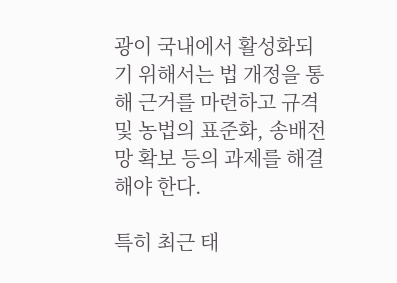광이 국내에서 활성화되기 위해서는 법 개정을 통해 근거를 마련하고 규격 및 농법의 표준화, 송배전망 확보 등의 과제를 해결해야 한다.

특히 최근 태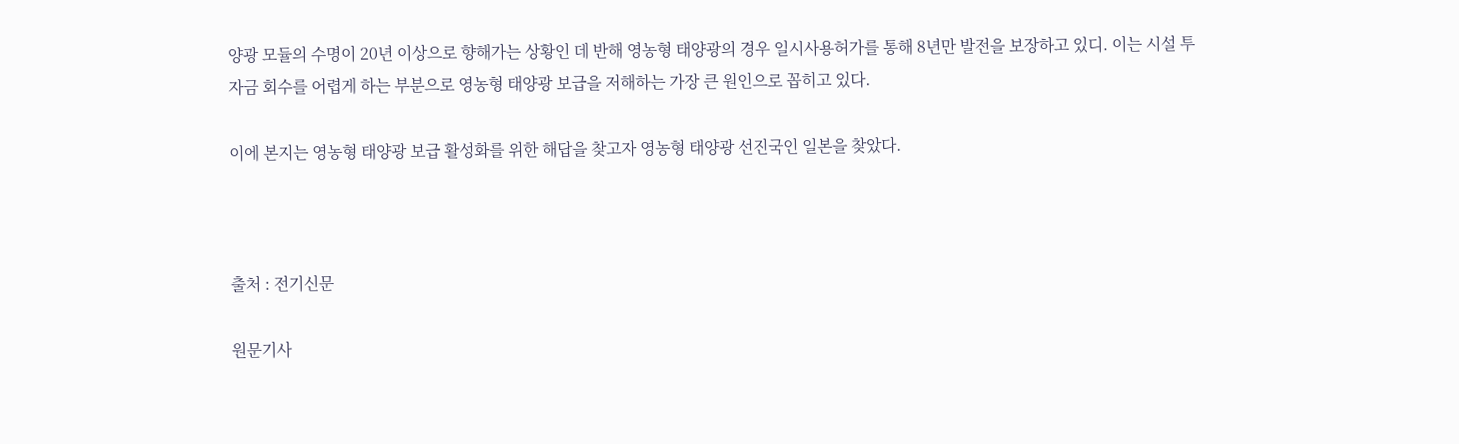양광 모듈의 수명이 20년 이상으로 향해가는 상황인 데 반해 영농형 태양광의 경우 일시사용허가를 통해 8년만 발전을 보장하고 있디. 이는 시설 투자금 회수를 어렵게 하는 부분으로 영농형 태양광 보급을 저해하는 가장 큰 원인으로 꼽히고 있다.

이에 본지는 영농형 태양광 보급 활성화를 위한 해답을 찾고자 영농형 태양광 선진국인 일본을 찾았다.



출처 : 전기신문

원문기사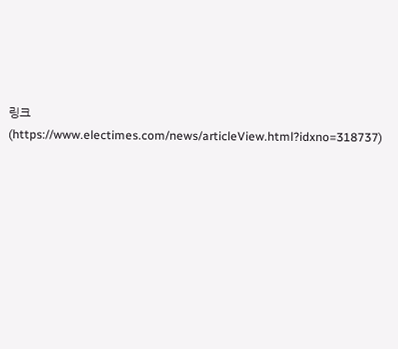링크(https://www.electimes.com/news/articleView.html?idxno=318737)